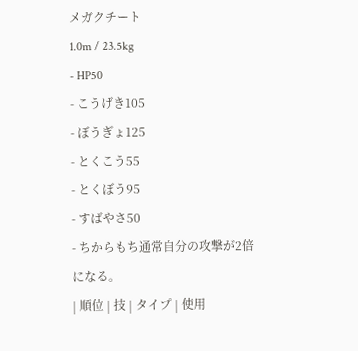メガクチート
1.0m / 23.5kg
- HP50
- こうげき105
- ぼうぎょ125
- とくこう55
- とくぼう95
- すばやさ50
- ちからもち通常自分の攻撃が2倍になる。
| 順位 | 技 | タイプ | 使用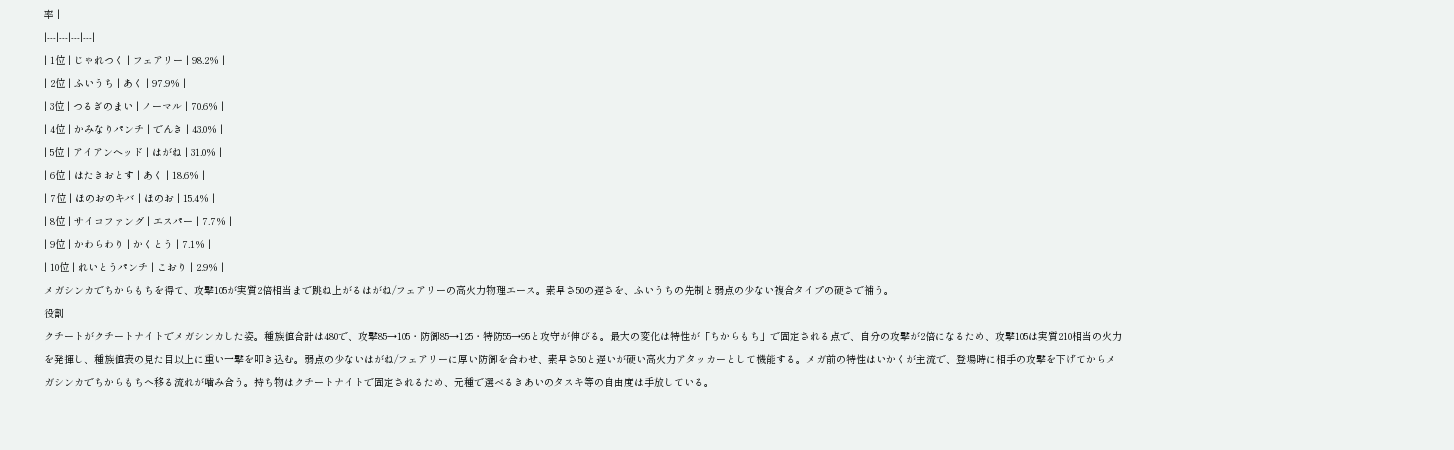率 |
|---|---|---|---|
| 1位 | じゃれつく | フェアリー | 98.2% |
| 2位 | ふいうち | あく | 97.9% |
| 3位 | つるぎのまい | ノーマル | 70.6% |
| 4位 | かみなりパンチ | でんき | 43.0% |
| 5位 | アイアンヘッド | はがね | 31.0% |
| 6位 | はたきおとす | あく | 18.6% |
| 7位 | ほのおのキバ | ほのお | 15.4% |
| 8位 | サイコファング | エスパー | 7.7% |
| 9位 | かわらわり | かくとう | 7.1% |
| 10位 | れいとうパンチ | こおり | 2.9% |
メガシンカでちからもちを得て、攻撃105が実質2倍相当まで跳ね上がるはがね/フェアリーの高火力物理エース。素早さ50の遅さを、ふいうちの先制と弱点の少ない複合タイプの硬さで補う。
役割
クチートがクチートナイトでメガシンカした姿。種族値合計は480で、攻撃85→105・防御85→125・特防55→95と攻守が伸びる。最大の変化は特性が「ちからもち」で固定される点で、自分の攻撃が2倍になるため、攻撃105は実質210相当の火力を発揮し、種族値表の見た目以上に重い一撃を叩き込む。弱点の少ないはがね/フェアリーに厚い防御を合わせ、素早さ50と遅いが硬い高火力アタッカーとして機能する。メガ前の特性はいかくが主流で、登場時に相手の攻撃を下げてからメガシンカでちからもちへ移る流れが噛み合う。持ち物はクチートナイトで固定されるため、元種で選べるきあいのタスキ等の自由度は手放している。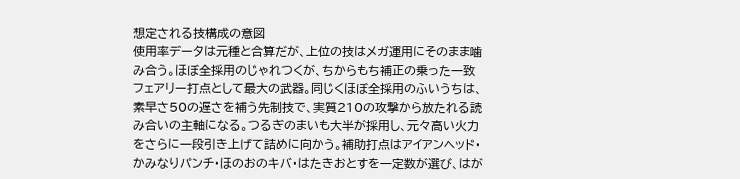想定される技構成の意図
使用率データは元種と合算だが、上位の技はメガ運用にそのまま噛み合う。ほぼ全採用のじゃれつくが、ちからもち補正の乗った一致フェアリー打点として最大の武器。同じくほぼ全採用のふいうちは、素早さ50の遅さを補う先制技で、実質210の攻撃から放たれる読み合いの主軸になる。つるぎのまいも大半が採用し、元々高い火力をさらに一段引き上げて詰めに向かう。補助打点はアイアンヘッド・かみなりパンチ・ほのおのキバ・はたきおとすを一定数が選び、はが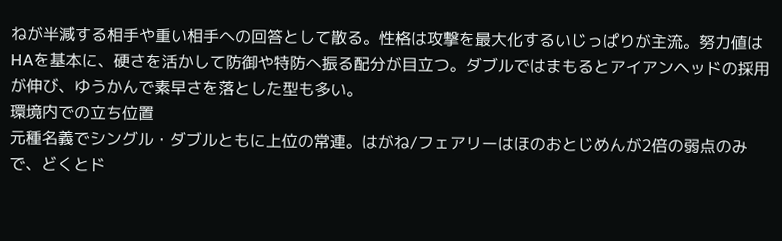ねが半減する相手や重い相手への回答として散る。性格は攻撃を最大化するいじっぱりが主流。努力値はHAを基本に、硬さを活かして防御や特防へ振る配分が目立つ。ダブルではまもるとアイアンヘッドの採用が伸び、ゆうかんで素早さを落とした型も多い。
環境内での立ち位置
元種名義でシングル・ダブルともに上位の常連。はがね/フェアリーはほのおとじめんが2倍の弱点のみで、どくとド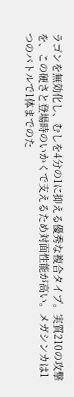ラゴンを無効化し、むしを4分の1に抑える優秀な複合タイプ。実質210の攻撃を、この硬さと登場時のいかくで支えるため対面性能が高い。メガシンカは1つのバトルで1体までのた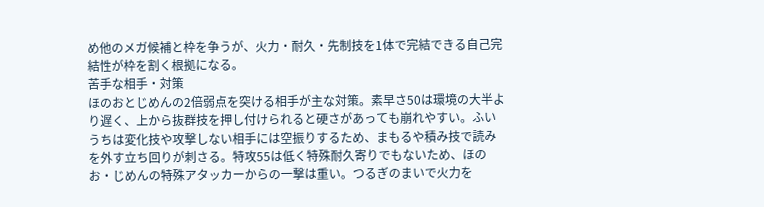め他のメガ候補と枠を争うが、火力・耐久・先制技を1体で完結できる自己完結性が枠を割く根拠になる。
苦手な相手・対策
ほのおとじめんの2倍弱点を突ける相手が主な対策。素早さ50は環境の大半より遅く、上から抜群技を押し付けられると硬さがあっても崩れやすい。ふいうちは変化技や攻撃しない相手には空振りするため、まもるや積み技で読みを外す立ち回りが刺さる。特攻55は低く特殊耐久寄りでもないため、ほのお・じめんの特殊アタッカーからの一撃は重い。つるぎのまいで火力を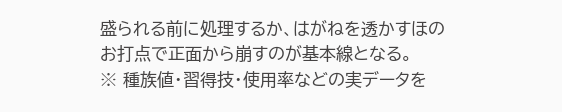盛られる前に処理するか、はがねを透かすほのお打点で正面から崩すのが基本線となる。
※ 種族値・習得技・使用率などの実データを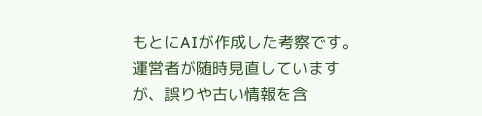もとにAIが作成した考察です。 運営者が随時見直していますが、誤りや古い情報を含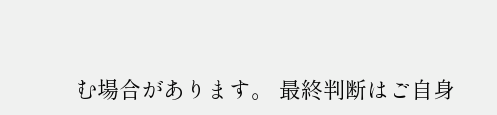む場合があります。 最終判断はご自身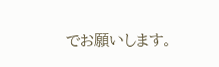でお願いします。